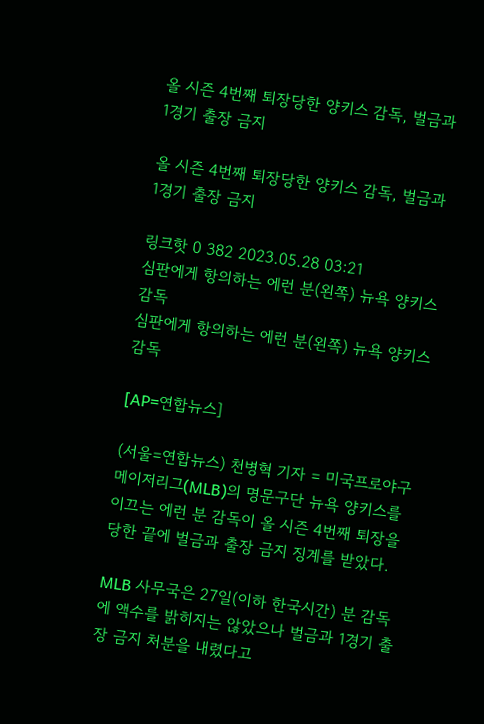올 시즌 4번째 퇴장당한 양키스 감독, 벌금과 1경기 출장 금지

올 시즌 4번째 퇴장당한 양키스 감독, 벌금과 1경기 출장 금지

링크핫 0 382 2023.05.28 03:21
심판에게 항의하는 에런 분(왼쪽) 뉴욕 양키스 감독
심판에게 항의하는 에런 분(왼쪽) 뉴욕 양키스 감독

[AP=연합뉴스]

(서울=연합뉴스) 천병혁 기자 = 미국프로야구 메이저리그(MLB)의 명문구단 뉴욕 양키스를 이끄는 에런 분 감독이 올 시즌 4번째 퇴장을 당한 끝에 벌금과 출장 금지 징계를 받았다.

MLB 사무국은 27일(이하 한국시간) 분 감독에 액수를 밝히지는 않았으나 벌금과 1경기 출장 금지 처분을 내렸다고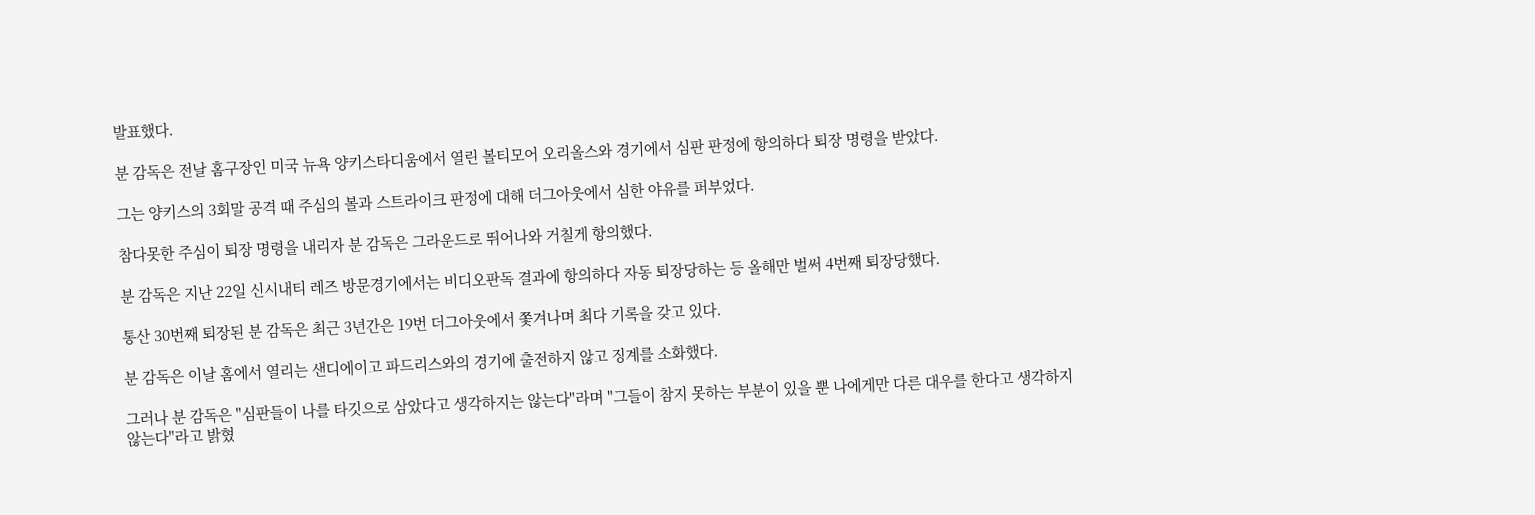발표했다.

분 감독은 전날 홈구장인 미국 뉴욕 양키스타디움에서 열린 볼티모어 오리올스와 경기에서 심판 판정에 항의하다 퇴장 명령을 받았다.

그는 양키스의 3회말 공격 때 주심의 볼과 스트라이크 판정에 대해 더그아웃에서 심한 야유를 퍼부었다.

참다못한 주심이 퇴장 명령을 내리자 분 감독은 그라운드로 뛰어나와 거칠게 항의했다.

분 감독은 지난 22일 신시내티 레즈 방문경기에서는 비디오판독 결과에 항의하다 자동 퇴장당하는 등 올해만 벌써 4번째 퇴장당했다.

통산 30번째 퇴장된 분 감독은 최근 3년간은 19번 더그아웃에서 쫓겨나며 최다 기록을 갖고 있다.

분 감독은 이날 홈에서 열리는 샌디에이고 파드리스와의 경기에 출전하지 않고 징계를 소화했다.

그러나 분 감독은 "심판들이 나를 타깃으로 삼았다고 생각하지는 않는다"라며 "그들이 참지 못하는 부분이 있을 뿐 나에게만 다른 대우를 한다고 생각하지 않는다"라고 밝혔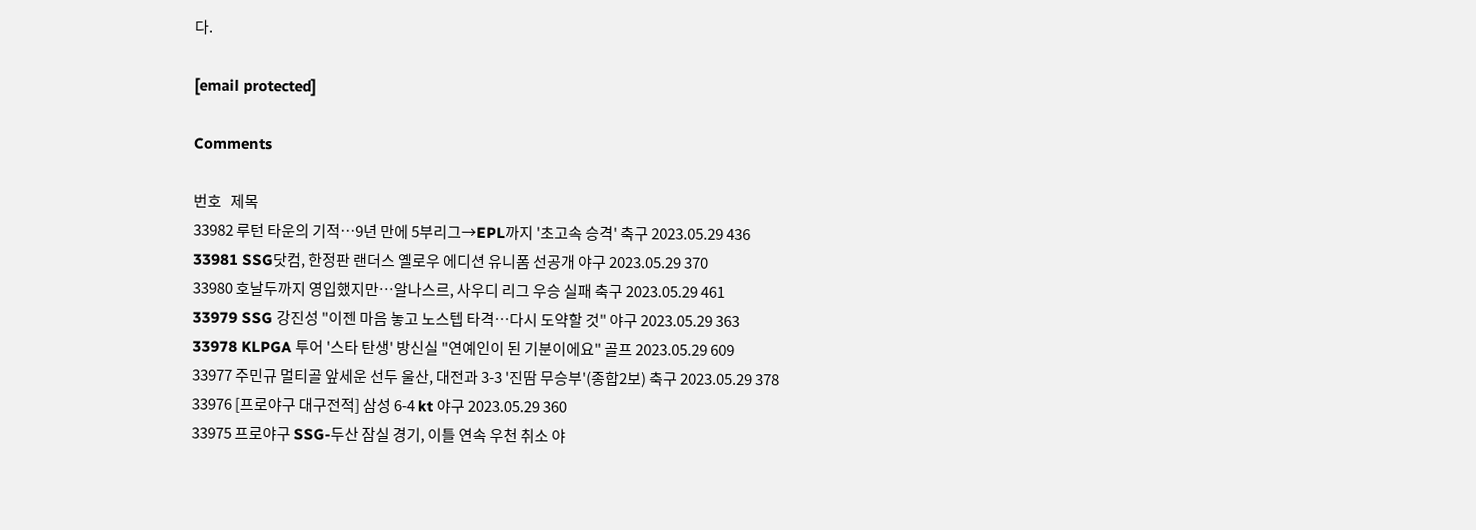다.

[email protected]

Comments

번호   제목
33982 루턴 타운의 기적…9년 만에 5부리그→EPL까지 '초고속 승격' 축구 2023.05.29 436
33981 SSG닷컴, 한정판 랜더스 옐로우 에디션 유니폼 선공개 야구 2023.05.29 370
33980 호날두까지 영입했지만…알나스르, 사우디 리그 우승 실패 축구 2023.05.29 461
33979 SSG 강진성 "이젠 마음 놓고 노스텝 타격…다시 도약할 것" 야구 2023.05.29 363
33978 KLPGA 투어 '스타 탄생' 방신실 "연예인이 된 기분이에요" 골프 2023.05.29 609
33977 주민규 멀티골 앞세운 선두 울산, 대전과 3-3 '진땀 무승부'(종합2보) 축구 2023.05.29 378
33976 [프로야구 대구전적] 삼성 6-4 kt 야구 2023.05.29 360
33975 프로야구 SSG-두산 잠실 경기, 이틀 연속 우천 취소 야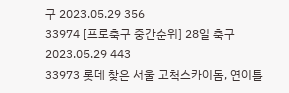구 2023.05.29 356
33974 [프로축구 중간순위] 28일 축구 2023.05.29 443
33973 롯데 찾은 서울 고척스카이돔, 연이틀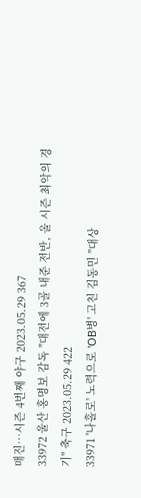매진…시즌 4번째 야구 2023.05.29 367
33972 울산 홍명보 감독 "대전에 3골 내준 전반, 올 시즌 최악의 경기" 축구 2023.05.29 422
33971 '나홀로' 노력으로 'OB병' 고친 김동민 "대상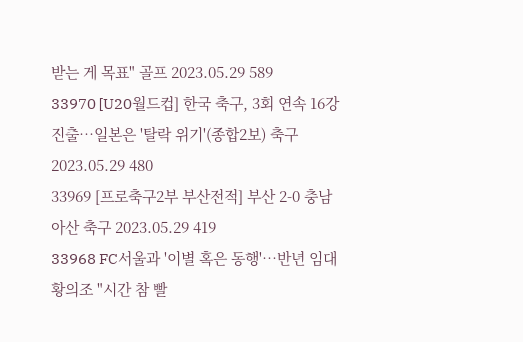받는 게 목표" 골프 2023.05.29 589
33970 [U20월드컵] 한국 축구, 3회 연속 16강 진출…일본은 '탈락 위기'(종합2보) 축구 2023.05.29 480
33969 [프로축구2부 부산전적] 부산 2-0 충남아산 축구 2023.05.29 419
33968 FC서울과 '이별 혹은 동행'…반년 임대 황의조 "시간 참 빨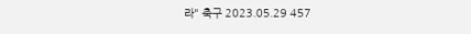라" 축구 2023.05.29 457